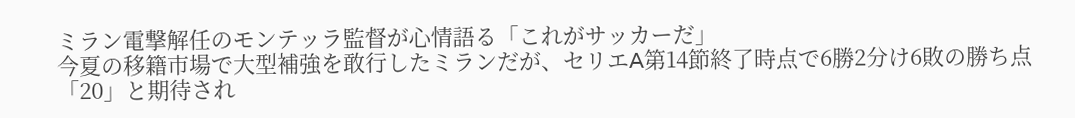ミラン電撃解任のモンテッラ監督が心情語る「これがサッカーだ」
今夏の移籍市場で大型補強を敢行したミランだが、セリエA第14節終了時点で6勝2分け6敗の勝ち点「20」と期待され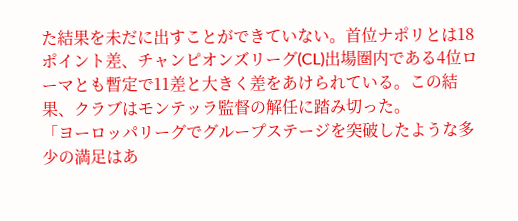た結果を未だに出すことができていない。首位ナポリとは18ポイント差、チャンピオンズリーグ(CL)出場圏内である4位ローマとも暫定で11差と大きく差をあけられている。この結果、クラブはモンテッラ監督の解任に踏み切った。
「ヨーロッパリーグでグループステージを突破したような多少の満足はあ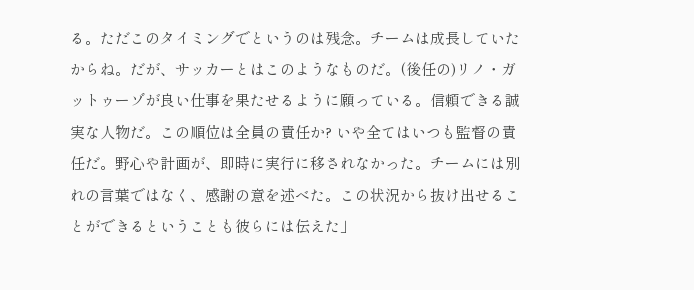る。ただこのタイミングでというのは残念。チームは成長していたからね。だが、サッカーとはこのようなものだ。(後任の)リノ・ガットゥーゾが良い仕事を果たせるように願っている。信頼できる誠実な人物だ。この順位は全員の責任か? いや全てはいつも監督の責任だ。野心や計画が、即時に実行に移されなかった。チームには別れの言葉ではなく、感謝の意を述べた。この状況から抜け出せることができるということも彼らには伝えた」